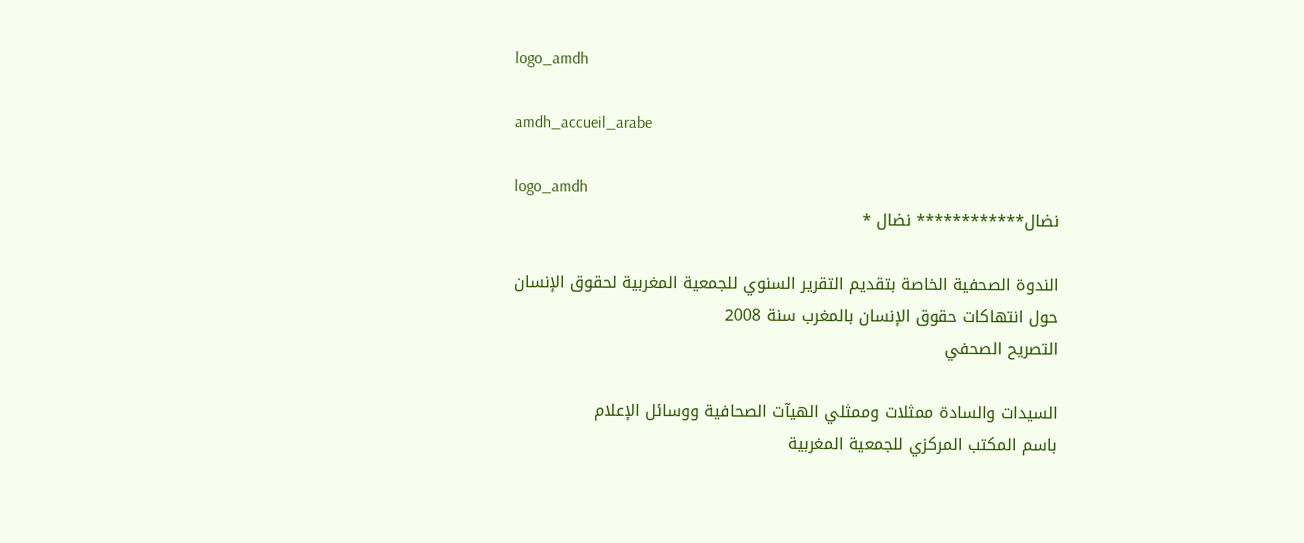logo_amdh

amdh_accueil_arabe

logo_amdh
نضال************ نضال *

الندوة الصحفية الخاصة بتقديم التقرير السنوي للجمعية المغربية لحقوق الإنسان
حول انتهاكات حقوق الإنسان بالمغرب سنة 2008
التصريح الصحفي

السيدات والسادة ممثلات وممثلي الهيآت الصحافية ووسائل الإعلام
باسم المكتب المركزي للجمعية المغربية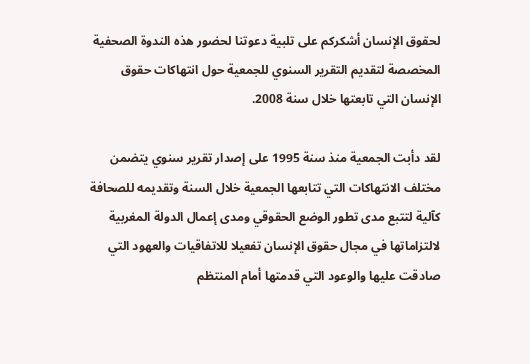لحقوق الإنسان أشكركم على تلبية دعوتنا لحضور هذه الندوة الصحفية المخصصة لتقديم التقرير السنوي للجمعية حول انتهاكات حقوق الإنسان التي تابعتها خلال سنة 2008.

لقد دأبت الجمعية منذ سنة 1995 على إصدار تقرير سنوي يتضمن مختلف الانتهاكات التي تتابعها الجمعية خلال السنة وتقديمه للصحافة كآلية لتتبع مدى تطور الوضع الحقوقي ومدى إعمال الدولة المغربية لالتزاماتها في مجال حقوق الإنسان تفعيلا للاتفاقيات والعهود التي صادقت عليها والوعود التي قدمتها أمام المنتظم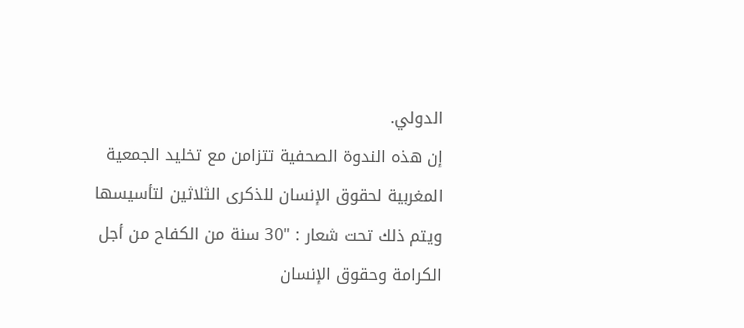الدولي.
إن هذه الندوة الصحفية تتزامن مع تخليد الجمعية المغربية لحقوق الإنسان للذكرى الثلاثين لتأسيسها ويتم ذلك تحت شعار : "30 سنة من الكفاح من أجل الكرامة وحقوق الإنسان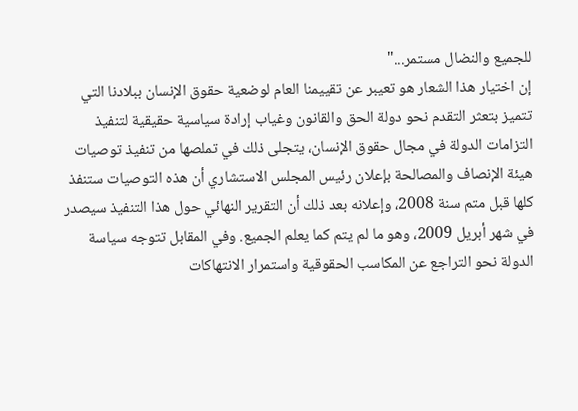للجميع والنضال مستمر..."
إن اختيار هذا الشعار هو تعيبر عن تقييمنا العام لوضعية حقوق الإنسان ببلادنا التي تتميز بتعثر التقدم نحو دولة الحق والقانون وغياب إرادة سياسية حقيقية لتنفيذ التزامات الدولة في مجال حقوق الإنسان، يتجلى ذلك في تملصها من تنفيذ توصيات هيئة الإنصاف والمصالحة بإعلان رئيس المجلس الاستشاري أن هذه التوصيات ستنفذ كلها قبل متم سنة 2008، وإعلانه بعد ذلك أن التقرير النهائي حول هذا التنفيذ سيصدر في شهر أبريل 2009، وهو ما لم يتم كما يعلم الجميع. وفي المقابل تتوجه سياسة الدولة نحو التراجع عن المكاسب الحقوقية واستمرار الانتهاكات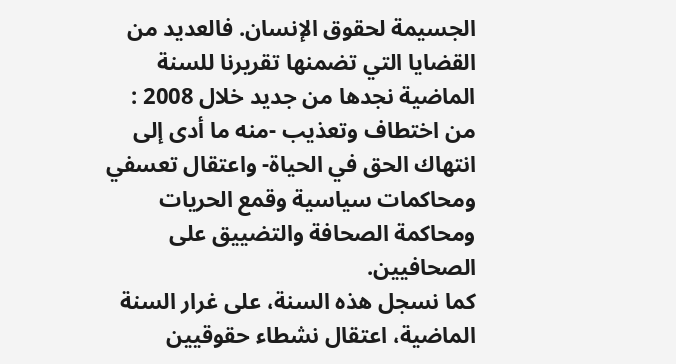الجسيمة لحقوق الإنسان. فالعديد من القضايا التي تضمنها تقريرنا للسنة الماضية نجدها من جديد خلال 2008 : من اختطاف وتعذيب -منه ما أدى إلى انتهاك الحق في الحياة- واعتقال تعسفي ومحاكمات سياسية وقمع الحريات ومحاكمة الصحافة والتضييق على الصحافيين.
كما نسجل هذه السنة، على غرار السنة الماضية، اعتقال نشطاء حقوقيين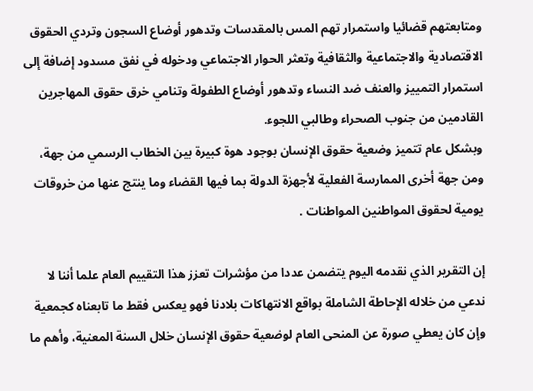ومتابعتهم قضائيا واستمرار تهم المس بالمقدسات وتدهور أوضاع السجون وتردي الحقوق الاقتصادية والاجتماعية والثقافية وتعثر الحوار الاجتماعي ودخوله في نفق مسدود إضافة إلى استمرار التمييز والعنف ضد النساء وتدهور أوضاع الطفولة وتنامي خرق حقوق المهاجرين القادمين من جنوب الصحراء وطالبي اللجوء.
وبشكل عام تتميز وضعية حقوق الإنسان بوجود هوة كبيرة بين الخطاب الرسمي من جهة، ومن جهة أخرى الممارسة الفعلية لأجهزة الدولة بما فيها القضاء وما ينتج عنها من خروقات يومية لحقوق المواطنين المواطنات .

إن التقرير الذي نقدمه اليوم يتضمن عددا من مؤشرات تعزز هذا التقييم العام علما أننا لا ندعي من خلاله الإحاطة الشاملة بواقع الانتهاكات بلادنا فهو يعكس فقط ما تابعناه كجمعية وإن كان يعطي صورة عن المنحى العام لوضعية حقوق الإنسان خلال السنة المعنية، وأهم ما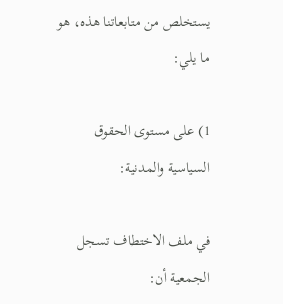يستخلص من متابعاتنا هذه، هو ما يلي:

1) على مستوى الحقوق السياسية والمدنية:

في ملف الاختطاف تسجل الجمعية أن: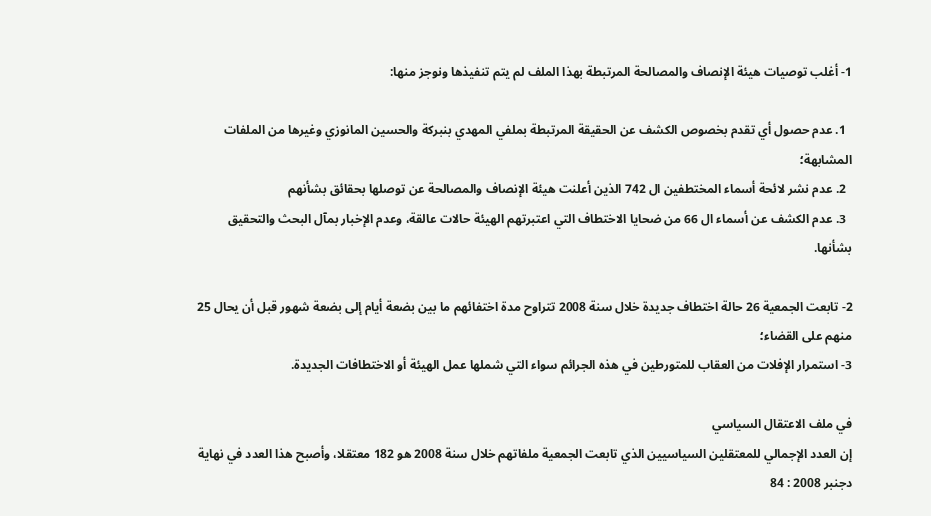1- أغلب توصيات هيئة الإنصاف والمصالحة المرتبطة بهذا الملف لم يتم تنفيذها ونوجز منها:

  1. عدم حصول أي تقدم بخصوص الكشف عن الحقيقة المرتبطة بملفي المهدي بنبركة والحسين المانوزي وغيرها من الملفات المشابهة؛
  2. عدم نشر لائحة أسماء المختطفين ال 742 الذين أعلنت هيئة الإنصاف والمصالحة عن توصلها بحقائق بشأنهم
  3. عدم الكشف عن أسماء ال 66 من ضحايا الاختطاف التي اعتبرتهم الهيئة حالات عالقة، وعدم الإخبار بمآل البحث والتحقيق بشأنها.

2- تابعت الجمعية 26 حالة اختطاف جديدة خلال سنة 2008 تتراوح مدة اختفائهم ما بين بضعة أيام إلى بضعة شهور قبل أن يحال 25 منهم على القضاء؛
3- استمرار الإفلات من العقاب للمتورطين في هذه الجرائم سواء التي شملها عمل الهيئة أو الاختطافات الجديدة.

في ملف الاعتقال السياسي
إن العدد الإجمالي للمعتقلين السياسيين الذي تابعت الجمعية ملفاتهم خلال سنة 2008 هو 182 معتقلا، وأصبح هذا العدد في نهاية دجنبر 2008 : 84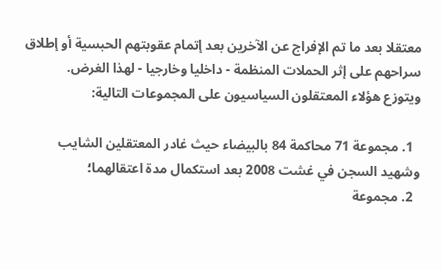معتقلا بعد ما تم الإفراج عن الآخرين بعد إتمام عقوبتهم الحبسية أو إطلاق سراحهم على إثر الحملات المنظمة - داخليا وخارجيا - لهذا الغرض.
ويتوزع هؤلاء المعتقلون السياسيون على المجموعات التالية:

  1. مجموعة 71 محاكمة 84 بالبيضاء حيث غادر المعتقلين الشايب وشهيد السجن في غشت 2008 بعد استكمال مدة اعتقالهما؛
  2. مجموعة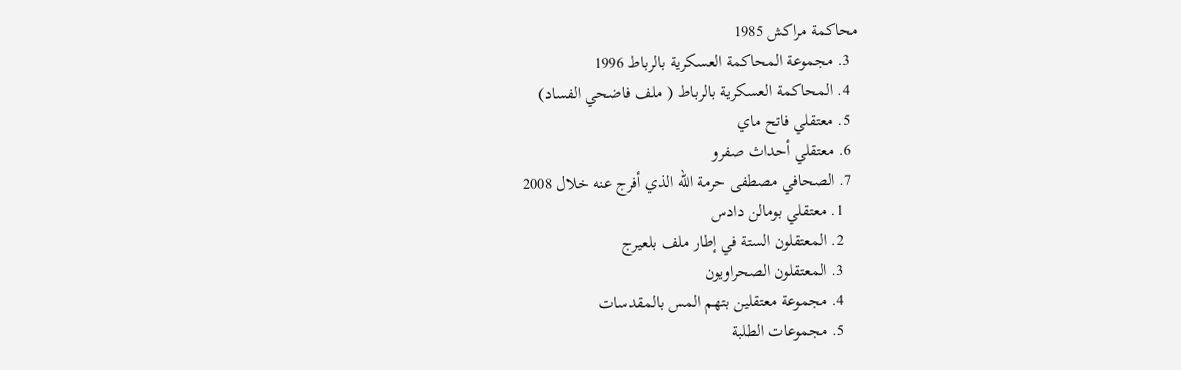محاكمة مراكش 1985
  3. مجموعة المحاكمة العسكرية بالرباط 1996
  4. المحاكمة العسكرية بالرباط ( ملف فاضحي الفساد)
  5. معتقلي فاتح ماي
  6. معتقلي أحداث صفرو
  7. الصحافي مصطفى حرمة الله الذي أفرج عنه خلال 2008
    1. معتقلي بومالن دادس
    2. المعتقلون الستة في إطار ملف بلعيرج
    3. المعتقلون الصحراويون
    4. مجموعة معتقلين بتهم المس بالمقدسات
    5. مجموعات الطلبة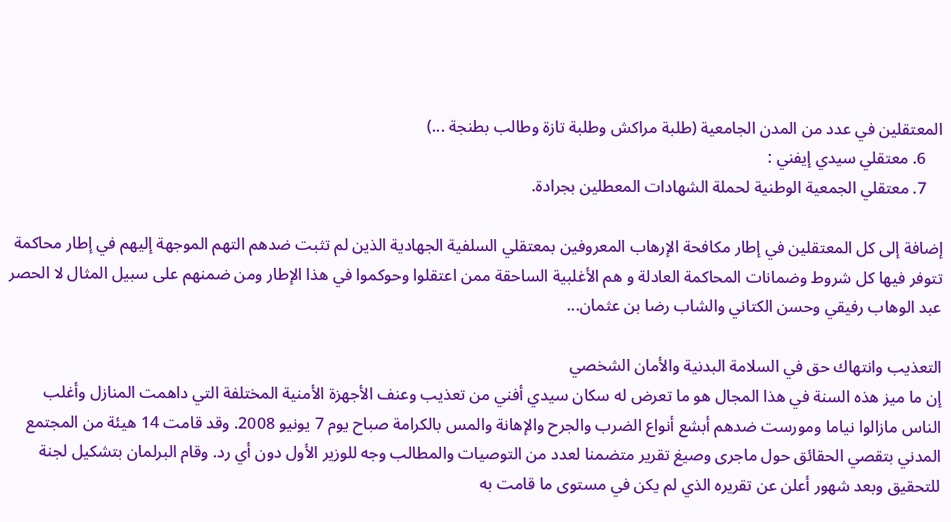المعتقلين في عدد من المدن الجامعية (طلبة مراكش وطلبة تازة وطالب بطنجة ...)
    6. معتقلي سيدي إيفني :
    7. معتقلي الجمعية الوطنية لحملة الشهادات المعطلين بجرادة.

إضافة إلى كل المعتقلين في إطار مكافحة الإرهاب المعروفين بمعتقلي السلفية الجهادية الذين لم تثبت ضدهم التهم الموجهة إليهم في إطار محاكمة تتوفر فيها كل شروط وضمانات المحاكمة العادلة و هم الأغلبية الساحقة ممن اعتقلوا وحوكموا في هذا الإطار ومن ضمنهم على سبيل المثال لا الحصر عبد الوهاب رفيقي وحسن الكتاني والشاب رضا بن عثمان...

التعذيب وانتهاك حق في السلامة البدنية والأمان الشخصي
إن ما ميز هذه السنة في هذا المجال هو ما تعرض له سكان سيدي أفني من تعذيب وعنف الأجهزة الأمنية المختلفة التي داهمت المنازل وأغلب الناس مازالوا نياما ومورست ضدهم أبشع أنواع الضرب والجرح والإهانة والمس بالكرامة صباح يوم 7 يونيو 2008. وقد قامت 14 هيئة من المجتمع المدني بتقصي الحقائق حول ماجرى وصيغ تقرير متضمنا لعدد من التوصيات والمطالب وجه للوزير الأول دون أي رد. وقام البرلمان بتشكيل لجنة للتحقيق وبعد شهور أعلن عن تقريره الذي لم يكن في مستوى ما قامت به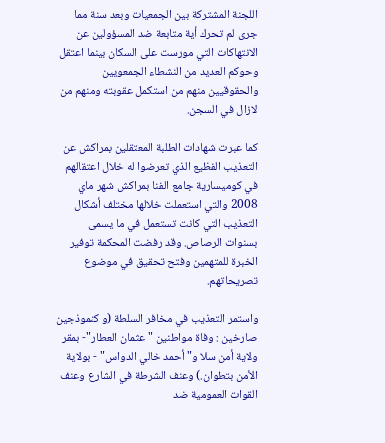اللجنة المشتركة بين الجمعيات وبعد سنة مما جرى لم تحرك أية متابعة ضد المسؤولين عن الانتهاكات التي مورست على السكان بينما اعتقل وحوكم العديد من النشطاء الجمعويين والحقوقيين منهم من استكمل عقوبته ومنهم من لازال في السجن.

كما عبرت شهادات الطلبة المعتقلين بمراكش عن التعذيب الفظيع الذي تعرضوا له خلال اعتقالهم في كوميسارية جامع الفنا بمراكش شهر ماي 2008 والتي استعملت خلالها مختلف أشكال التعذيب التي كانت تستعمل في ما يسمى بسنوات الرصاص. وقد رفضت المحكمة توفير الخبرة للمتهمين وفتح تحقيق في موضوع تصريحاتهم.

واستمر التعذيب في مخافر السلطة (و كنموذجين صارخين : وفاة مواطنين "عثمان العطار"- بمقر ولاية أمن سلا و" أحمد خالي الدواس" - بولاية الأمن بتطوان.) وعنف الشرطة في الشارع وعنف القوات العمومية ضد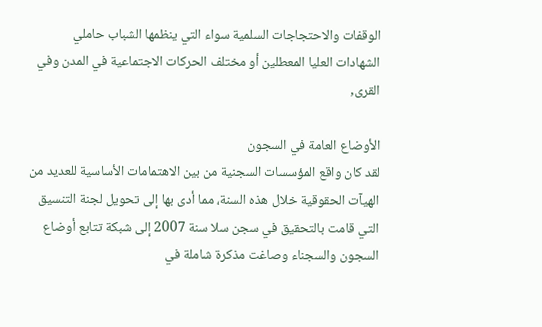الوقفات والاحتجاجات السلمية سواء التي ينظمها الشباب حاملي الشهادات العليا المعطلين أو مختلف الحركات الاجتماعية في المدن وفي القرى,

الأوضاع العامة في السجون
لقد كان واقع المؤسسات السجنية من بين الاهتمامات الأساسية للعديد من الهيآت الحقوقية خلال هذه السنة، مما أدى بها إلى تحويل لجنة التنسيق التي قامت بالتحقيق في سجن سلا سنة 2007 إلى شبكة تتابع أوضاع السجون والسجناء وصاغت مذكرة شاملة في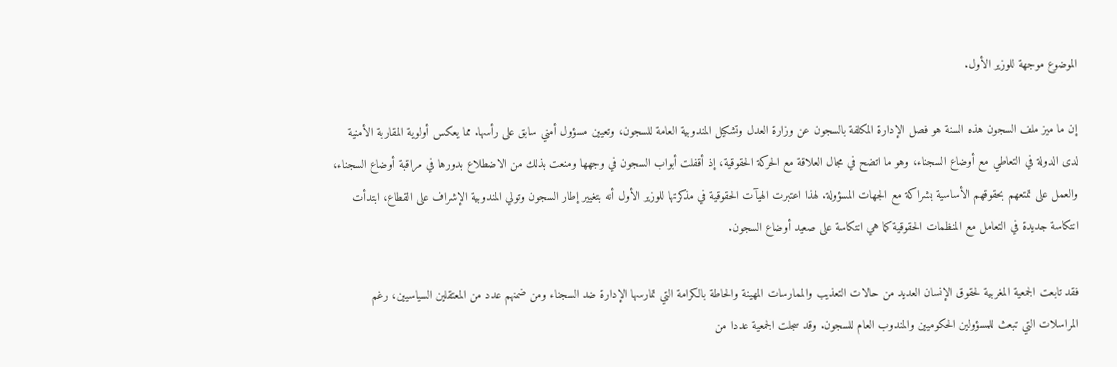الموضوع موجهة للوزير الأول.

إن ما ميز ملف السجون هذه السنة هو فصل الإدارة المكلفة بالسجون عن وزارة العدل وتشكيل المندوبية العامة للسجون، وتعيين مسؤول أمني سابق على رأسها. مما يعكس أولوية المقاربة الأمنية لدى الدولة في التعاطي مع أوضاع السجناء، وهو ما اتضح في مجال العلاقة مع الحركة الحقوقية، إذ أقفلت أبواب السجون في وجهها ومنعت بذلك من الاضطلاع بدورها في مراقبة أوضاع السجناء، والعمل على تمتعهم بحقوقهم الأساسية بشراكة مع الجهات المسؤولة. لهذا اعتبرت الهيآت الحقوقية في مذكرتها للوزير الأول أنه بتغيير إطار السجون وتولي المندوبية الإشراف على القطاع، ابتدأت انتكاسة جديدة في التعامل مع المنظمات الحقوقية كما هي انتكاسة على صعيد أوضاع السجون.

فقد تابعت الجمعية المغربية لحقوق الإنسان العديد من حالات التعذيب والممارسات المهينة والحاطة بالكرامة التي تمارسها الإدارة ضد السجناء ومن ضمنهم عدد من المعتقلين السياسيين، رغم المراسلات التي تبعث للمسؤولين الحكوميين والمندوب العام للسجون. وقد سجلت الجمعية عددا من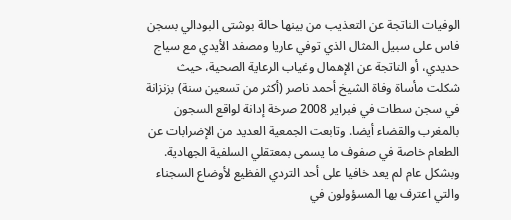الوفيات الناتجة عن التعذيب من بينها حالة بوشتى البودالي بسجن فاس على سبيل المثال الذي توفي عاريا ومصفد الأيدي مع سياج حديدي، أو الناتجة عن الإهمال وغياب الرعاية الصحية، حيث شكلت مأساة وفاة الشيخ أحمد ناصر (أكثر من تسعين سنة) بزنزانة في سجن سطات في فبراير 2008 صرخة إدانة لواقع السجون بالمغرب والقضاء أيضا. وتابعت الجمعية العديد من الإضرابات عن الطعام خاصة في صفوف ما يسمى بمعتقلي السلفية الجهادية. وبشكل عام لم يعد خافيا على أحد التردي الفظيع لأوضاع السجناء والتي اعترف بها المسؤولون في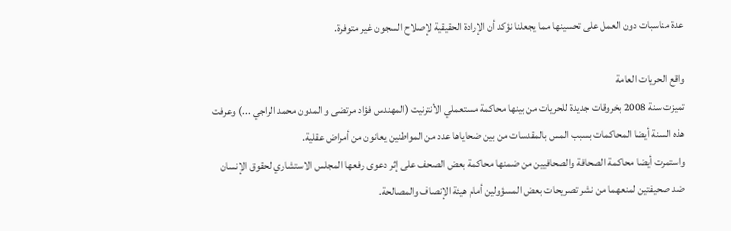عدة مناسبات دون العمل على تحسينها مما يجعلنا نؤكد أن الإرادة الحقيقية لإصلاح السجون غير متوفرة.

واقع الحريات العامة
تميزت سنة 2008 بخروقات جديدة للحريات من بينها محاكمة مستعملي الأنترنيت (المهندس فؤاد مرتضى و المدون محمد الراجي ...) وعرفت هذه السنة أيضا المحاكمات بسبب المس بالمقدسات من بين ضحاياها عدد من المواطنين يعانون من أمراض عقلية.
واستمرت أيضا محاكمة الصحافة والصحافيين من ضمنها محاكمة بعض الصحف على إثر دعوى رفعها المجلس الاستشاري لحقوق الإنسان ضد صحيفتين لمنعهما من نشر تصريحات بعض المسؤولين أمام هيئة الإنصاف والمصالحة.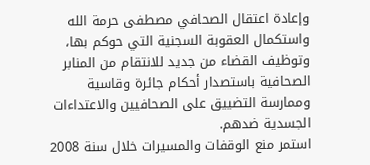وإعادة اعتقال الصحافي مصطفى حرمة الله واستكمال العقوبة السجنية التي حوكم بها، وتوظيف القضاء من جديد للانتقام من المنابر الصحافية باستصدار أحكام جائرة وقاسية وممارسة التضييق على الصحافيين والاعتداءات الجسدية ضدهم.
استمر منع الوقفات والمسيرات خلال سنة 2008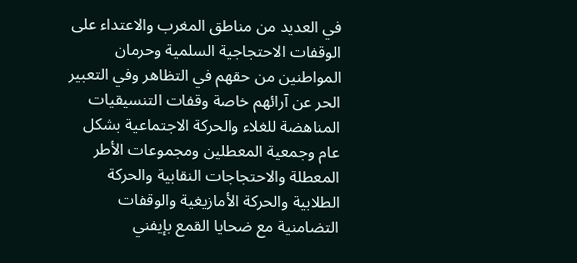في العديد من مناطق المغرب والاعتداء على الوقفات الاحتجاجية السلمية وحرمان المواطنين من حقهم في التظاهر وفي التعبير الحر عن آرائهم خاصة وقفات التنسيقيات المناهضة للغلاء والحركة الاجتماعية بشكل عام وجمعية المعطلين ومجموعات الأطر المعطلة والاحتجاجات النقابية والحركة الطلابية والحركة الأمازيغية والوقفات التضامنية مع ضحايا القمع بإيفني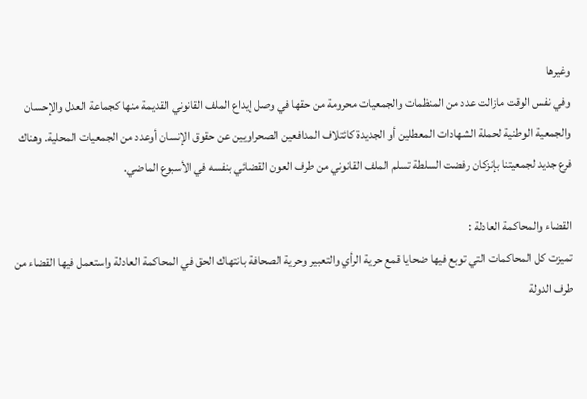وغيرها
وفي نفس الوقت مازالت عدد من المنظمات والجمعيات محرومة من حقها في وصل إيداع الملف القانوني القديمة منها كجماعة العدل والإحسان والجمعية الوطنية لحملة الشهادات المعطلين أو الجديدة كائتلاف المدافعين الصحراويين عن حقوق الإنسان أوعدد من الجمعيات المحلية. وهناك فرع جديد لجمعيتنا بإنزكان رفضت السلطة تسلم الملف القانوني من طرف العون القضائي بنفسه في الأسبوع الماضي.

القضاء والمحاكمة العادلة :
تميزت كل المحاكمات التي توبع فيها ضحايا قمع حرية الرأي والتعبير وحرية الصحافة بانتهاك الحق في المحاكمة العادلة واستعمل فيها القضاء من طرف الدولة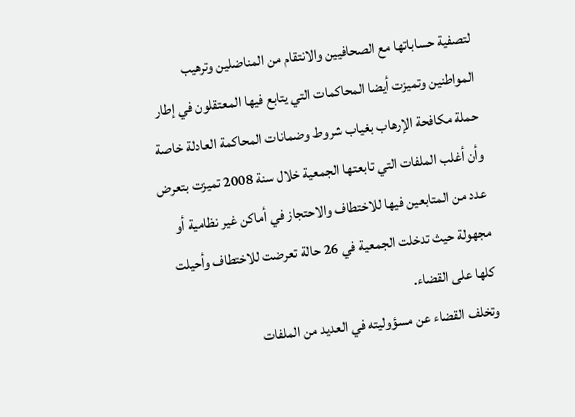لتصفية حساباتها مع الصحافيين والانتقام من المناضلين وترهيب المواطنين وتميزت أيضا المحاكمات التي يتابع فيها المعتقلون في إطار حملة مكافحة الإرهاب بغياب شروط وضمانات المحاكمة العادلة خاصة وأن أغلب الملفات التي تابعتها الجمعية خلال سنة 2008 تميزت بتعرض عدد من المتابعين فيها للاختطاف والاحتجاز في أماكن غير نظامية أو مجهولة حيث تدخلت الجمعية في 26 حالة تعرضت للاختطاف وأحيلت كلها على القضاء.
وتخلف القضاء عن مسؤوليته في العديد من الملفات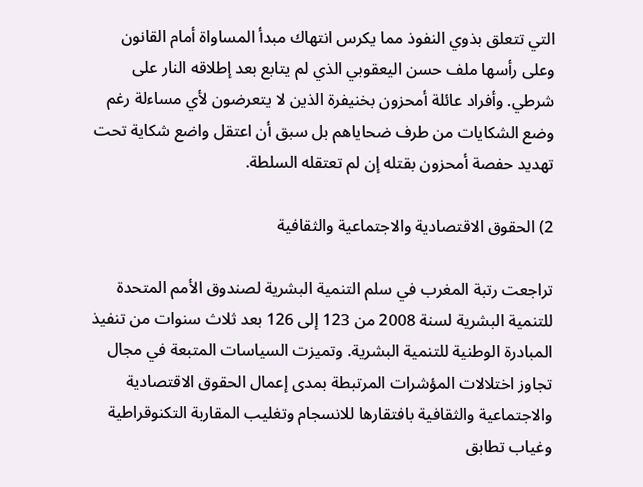التي تتعلق بذوي النفوذ مما يكرس انتهاك مبدأ المساواة أمام القانون وعلى رأسها ملف حسن اليعقوبي الذي لم يتابع بعد إطلاقه النار على شرطي. وأفراد عائلة أمحزون بخنيفرة الذين لا يتعرضون لأي مساءلة رغم وضع الشكايات من طرف ضحاياهم بل سبق أن اعتقل واضع شكاية تحت تهديد حفصة أمحزون بقتله إن لم تعتقله السلطة.

2) الحقوق الاقتصادية والاجتماعية والثقافية

تراجعت رتبة المغرب في سلم التنمية البشرية لصندوق الأمم المتحدة للتنمية البشرية لسنة 2008 من 123 إلى 126 بعد ثلاث سنوات من تنفيذ المبادرة الوطنية للتنمية البشرية. وتميزت السياسات المتبعة في مجال تجاوز اختلالات المؤشرات المرتبطة بمدى إعمال الحقوق الاقتصادية والاجتماعية والثقافية بافتقارها للانسجام وتغليب المقاربة التكنوقراطية وغياب تطابق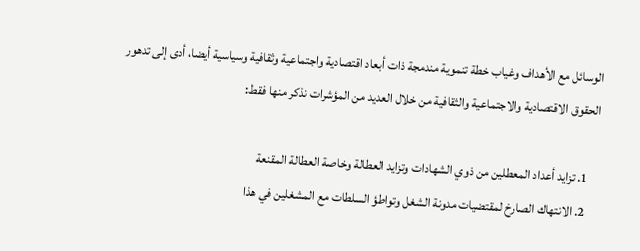الوسائل مع الأهداف وغياب خطة تنموية مندمجة ذات أبعاد اقتصادية واجتماعية وثقافية وسياسية أيضا، أدى إلى تدهور الحقوق الاقتصادية والاجتماعية والثقافية من خلال العديد من المؤشرات نذكر منها فقط:

    1. تزايد أعداد المعطلين من ذوي الشهادات وتزايد العطالة وخاصة العطالة المقنعة
    2. الانتهاك الصارخ لمقتضيات مدونة الشغل وتواطؤ السلطات مع المشغلين في هذا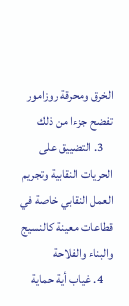الخرق ومحرقة روزامور تفضح جزءا من ذلك
    3. التضييق على الحريات النقابية وتجريم العمل النقابي خاصة في قطاعات معينة كالنسيج والبناء والفلاحة
    4. غياب أية حماية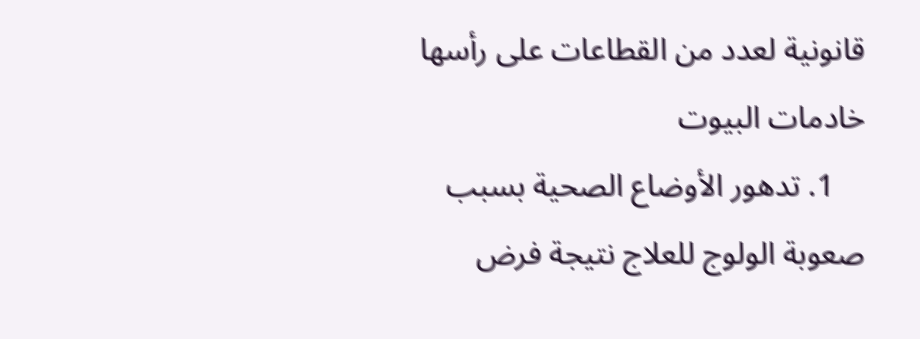قانونية لعدد من القطاعات على رأسها خادمات البيوت
    1. تدهور الأوضاع الصحية بسبب صعوبة الولوج للعلاج نتيجة فرض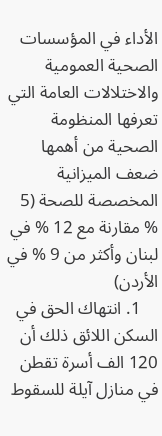الأداء في المؤسسات الصحية العمومية والاختلالات العامة التي تعرفها المنظومة الصحية من أهمها ضعف الميزانية المخصصة للصحة (5 % مقارنة مع 12 % في لبنان وأكثر من 9 % في الأردن)
    1. انتهاك الحق في السكن اللائق ذلك أن 120 الف أسرة تقطن في منازل آيلة للسقوط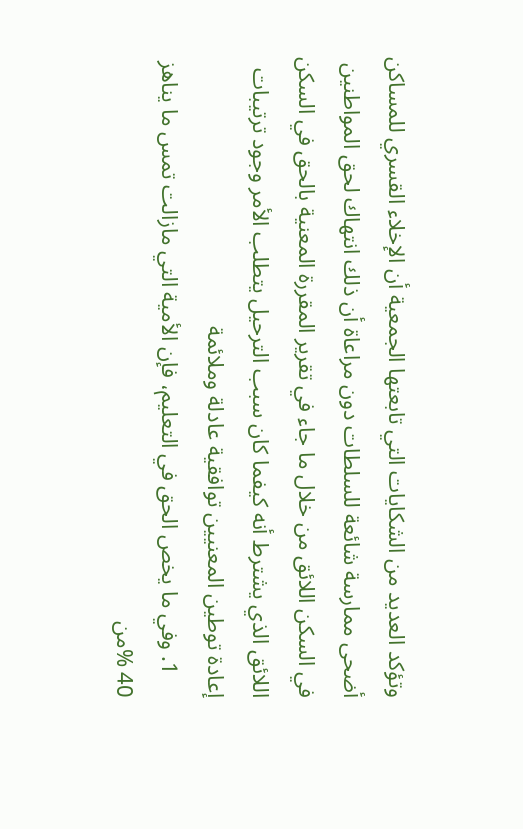وتؤكد العديد من الشكايات التي تابعتها الجمعية أن الإخلاء القسري للمساكن أضحى ممارسة شائعة للسلطات دون مراعاة أن ذلك انتهاك لحق المواطنين في السكن اللائق من خلال ما جاء في تقرير المقررة المعنية بالحق في السكن اللائق الذي يشترط أنه كيفما كان سبب الترحيل يتطلب الأمر وجود ترتيبات إعادة توطين المعنيين توافقية عادلة وملائمة
    1. وفي ما يخص الحق في التعليم، فإن الأمية التي مازالت تمس ما يناهز 40 %من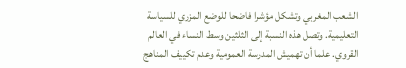الشعب المغربي وتشكل مؤشرا فاضحا للوضع المزري للسياسة التعليمية. وتصل هذه النسبة إلى الثلثين وسط النساء في العالم القروي. علما أن تهميش المدرسة العمومية وعدم تكييف المناهج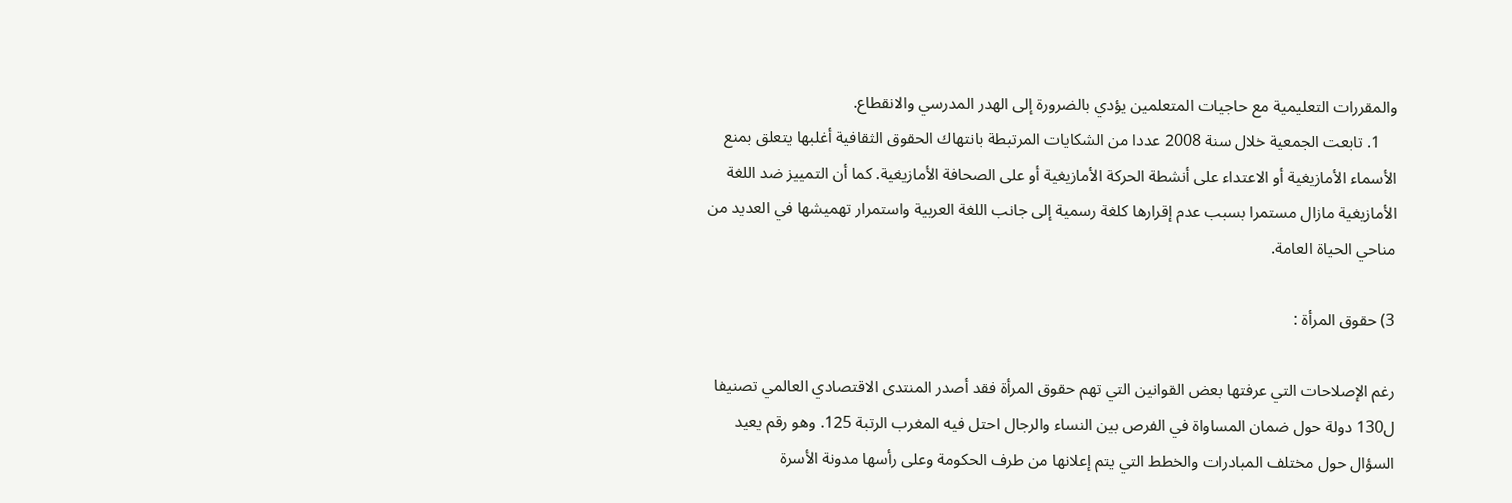والمقررات التعليمية مع حاجيات المتعلمين يؤدي بالضرورة إلى الهدر المدرسي والانقطاع.
    1. تابعت الجمعية خلال سنة 2008 عددا من الشكايات المرتبطة بانتهاك الحقوق الثقافية أغلبها يتعلق بمنع الأسماء الأمازيغية أو الاعتداء على أنشطة الحركة الأمازيغية أو على الصحافة الأمازيغية. كما أن التمييز ضد اللغة الأمازيغية مازال مستمرا بسبب عدم إقرارها كلغة رسمية إلى جانب اللغة العربية واستمرار تهميشها في العديد من مناحي الحياة العامة.

3) حقوق المرأة :

رغم الإصلاحات التي عرفتها بعض القوانين التي تهم حقوق المرأة فقد أصدر المنتدى الاقتصادي العالمي تصنيفا ل130 دولة حول ضمان المساواة في الفرص بين النساء والرجال احتل فيه المغرب الرتبة 125. وهو رقم يعيد السؤال حول مختلف المبادرات والخطط التي يتم إعلانها من طرف الحكومة وعلى رأسها مدونة الأسرة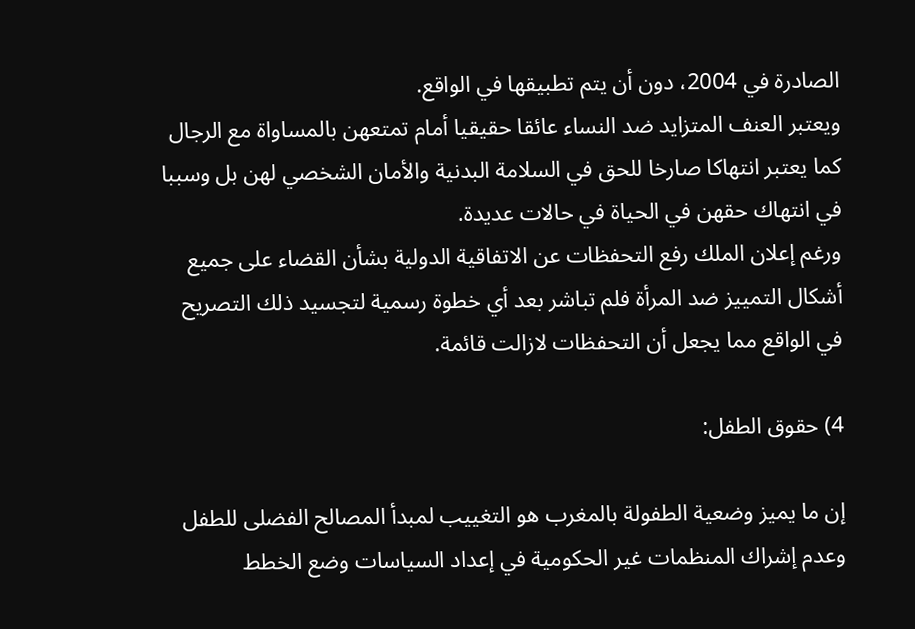الصادرة في 2004، دون أن يتم تطبيقها في الواقع.
ويعتبر العنف المتزايد ضد النساء عائقا حقيقيا أمام تمتعهن بالمساواة مع الرجال كما يعتبر انتهاكا صارخا للحق في السلامة البدنية والأمان الشخصي لهن بل وسببا في انتهاك حقهن في الحياة في حالات عديدة.
ورغم إعلان الملك رفع التحفظات عن الاتفاقية الدولية بشأن القضاء على جميع أشكال التمييز ضد المرأة فلم تباشر بعد أي خطوة رسمية لتجسيد ذلك التصريح في الواقع مما يجعل أن التحفظات لازالت قائمة.

4) حقوق الطفل:

إن ما يميز وضعية الطفولة بالمغرب هو التغييب لمبدأ المصالح الفضلى للطفل وعدم إشراك المنظمات غير الحكومية في إعداد السياسات وضع الخطط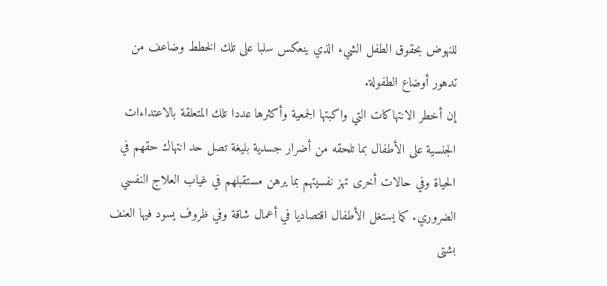للنهوض بحقوق الطفل الشيء الذي ينعكس سلبا على تلك الخطط وضاعف من تدهور أوضاع الطفولة.
إن أخطر الانتهاكات التي واكبتها الجمعية وأكثرها عددا تلك المتعلقة بالاعتداءات الجنسية على الأطفال بما تلحقه من أضرار جسدية بليغة تصل حد انتهاك حقهم في الحياة وفي حالات أخرى تهز نفسيتهم بما يرهن مستقبلهم في غياب العلاج النفسي الضروري. كما يستغل الأطفال اقتصاديا في أعمال شاقة وفي ظروف يسود فيها العنف بشتى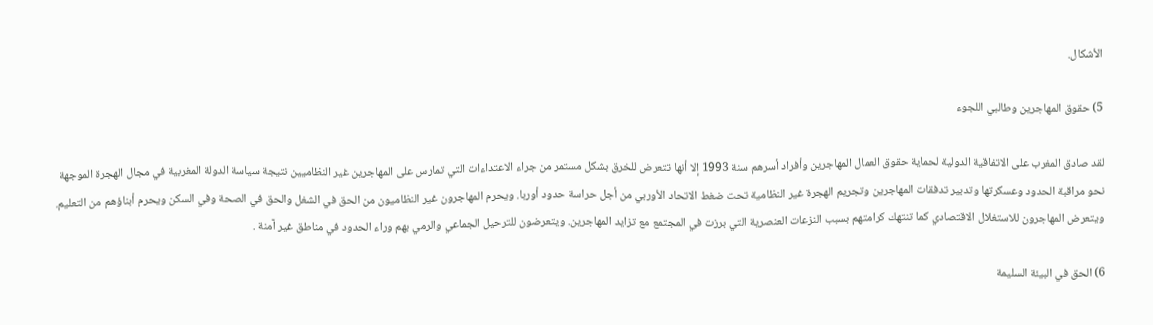الأشكال.

5) حقوق المهاجرين وطالبي اللجوء

لقد صادق المغرب على الاتفاقية الدولية لحماية حقوق العمال المهاجرين وأفراد أسرهم سنة 1993 إلا أنها تتعرض للخرق بشكل مستمر من جراء الاعتداءات التي تمارس على المهاجرين غير النظاميين نتيجة سياسة الدولة المغربية في مجال الهجرة الموجهة نحو مراقبة الحدود وعسكرتها وتدبير تدفقات المهاجرين وتجريم الهجرة غير النظامية تحت ضغط الاتحاد الأوربي من أجل حراسة حدود أوربا. ويحرم المهاجرون غير النظاميون من الحق في الشغل والحق في الصحة وفي السكن ويحرم أبناؤهم من التعليم. ويتعرض المهاجرون للاستغلال الاقتصادي كما تنتهك كرامتهم بسبب النزعات العنصرية التي برزت في المجتمع مع تزايد المهاجرين. ويتعرضون للترحيل الجماعي والرمي بهم وراء الحدود في مناطق غير آمنة .

6) الحق في البيئة السليمة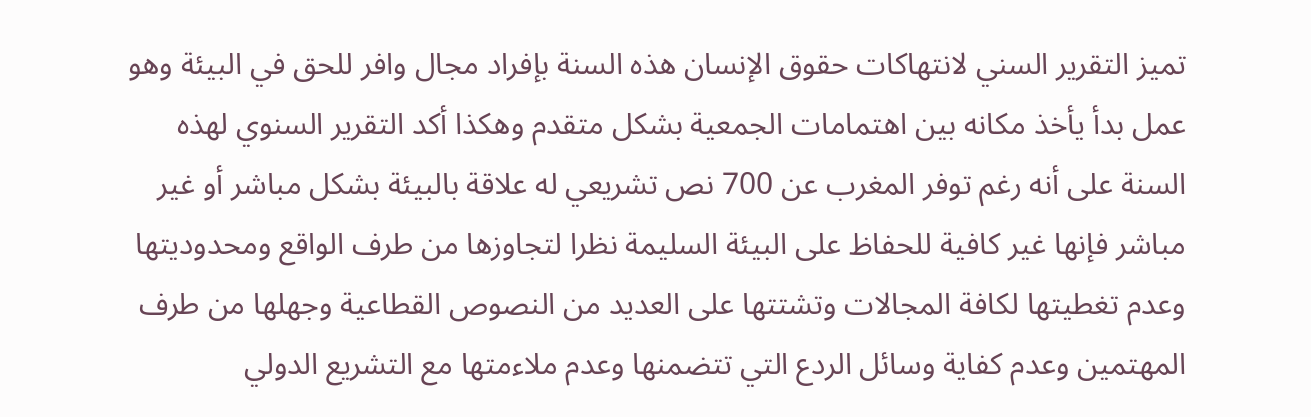تميز التقرير السني لانتهاكات حقوق الإنسان هذه السنة بإفراد مجال وافر للحق في البيئة وهو عمل بدأ يأخذ مكانه بين اهتمامات الجمعية بشكل متقدم وهكذا أكد التقرير السنوي لهذه السنة على أنه رغم توفر المغرب عن 700 نص تشريعي له علاقة بالبيئة بشكل مباشر أو غير مباشر فإنها غير كافية للحفاظ على البيئة السليمة نظرا لتجاوزها من طرف الواقع ومحدوديتها وعدم تغطيتها لكافة المجالات وتشتتها على العديد من النصوص القطاعية وجهلها من طرف المهتمين وعدم كفاية وسائل الردع التي تتضمنها وعدم ملاءمتها مع التشريع الدولي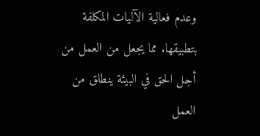وعدم فعالية الآليات المكلفة بتطبيقها. مما يجعل من العمل من أجل الحق في البيئة ينطلق من العمل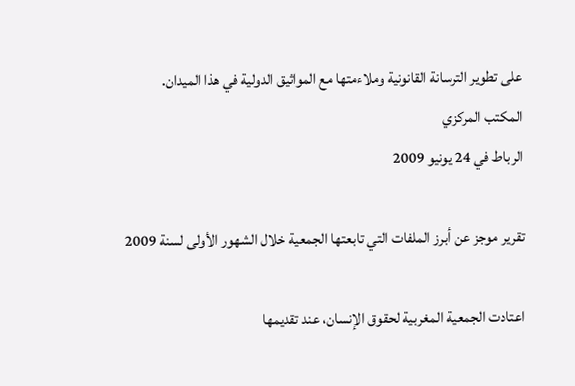على تطوير الترسانة القانونية وملاءمتها مع المواثيق الدولية في هذا الميدان.
المكتب المركزي
الرباط في 24 يونيو 2009

تقرير موجز عن أبرز الملفات التي تابعتها الجمعية خلال الشهور الأولى لسنة 2009

اعتادت الجمعية المغربية لحقوق الإنسان، عند تقديمها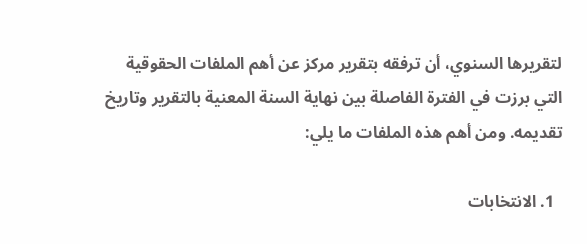لتقريرها السنوي، أن ترفقه بتقرير مركز عن أهم الملفات الحقوقية التي برزت في الفترة الفاصلة بين نهاية السنة المعنية بالتقرير وتاريخ تقديمه. ومن أهم هذه الملفات ما يلي:

  1. الانتخابات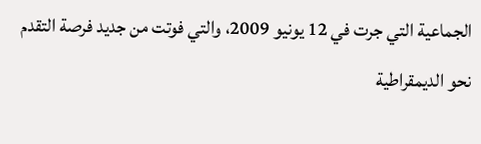الجماعية التي جرت في 12 يونيو 2009، والتي فوتت من جديد فرصة التقدم نحو الديمقراطية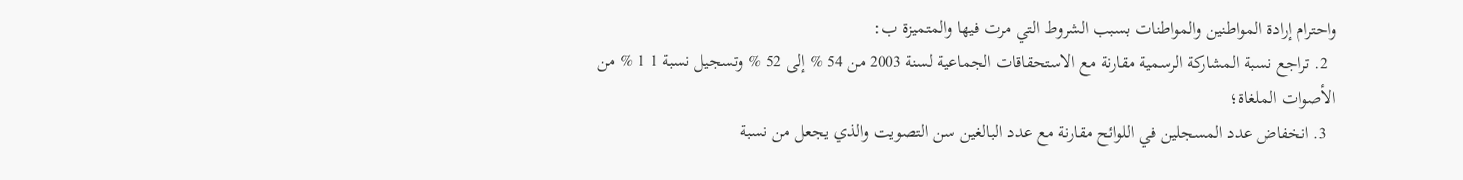واحترام إرادة المواطنين والمواطنات بسبب الشروط التي مرت فيها والمتميزة ب:
  2. تراجع نسبة المشاركة الرسمية مقارنة مع الاستحقاقات الجماعية لسنة 2003 من 54 % إلى 52 % وتسجيل نسبة 1 1 % من الأصوات الملغاة؛
  3. انخفاض عدد المسجلين في اللوائح مقارنة مع عدد البالغين سن التصويت والذي يجعل من نسبة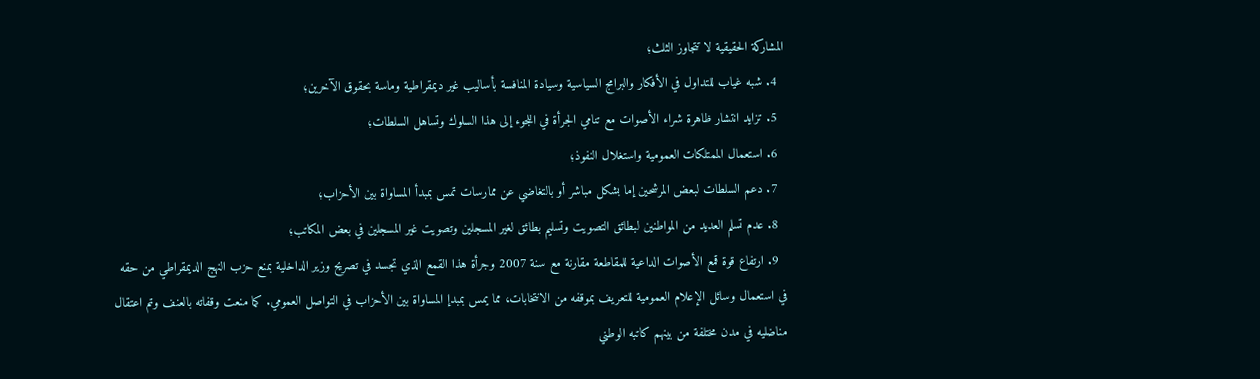المشاركة الحقيقية لا تتجاوز الثلث؛
  4. شبه غياب للتداول في الأفكار والبرامج السياسية وسيادة المنافسة بأساليب غير ديمقراطية وماسة بحقوق الآخرين؛
  5. تزايد انتشار ظاهرة شراء الأصوات مع تنامي الجرأة في اللجوء إلى هذا السلوك وتساهل السلطات؛
  6. استعمال الممتلكات العمومية واستغلال النفوذ؛
  7. دعم السلطات لبعض المرشحين إما بشكل مباشر أو بالتغاضي عن ممارسات تمس بمبدأ المساواة بين الأحزاب؛
  8. عدم تسلم العديد من المواطنين لبطائق التصويت وتسليم بطائق لغير المسجلين وتصويت غير المسجلين في بعض المكاتب؛
  9. ارتفاع قوة قمع الأصوات الداعية للمقاطعة مقارنة مع سنة 2007 وجرأة هذا القمع الذي تجسد في تصريح وزير الداخلية بمنع حزب النهج الديمقراطي من حقه في استعمال وسائل الإعلام العمومية للتعريف بموقفه من الانتخابات، مما يمس بمبدإ المساواة بين الأحزاب في التواصل العمومي. كما منعت وقفاته بالعنف وتم اعتقال مناضليه في مدن مختلفة من بينهم كاتبه الوطني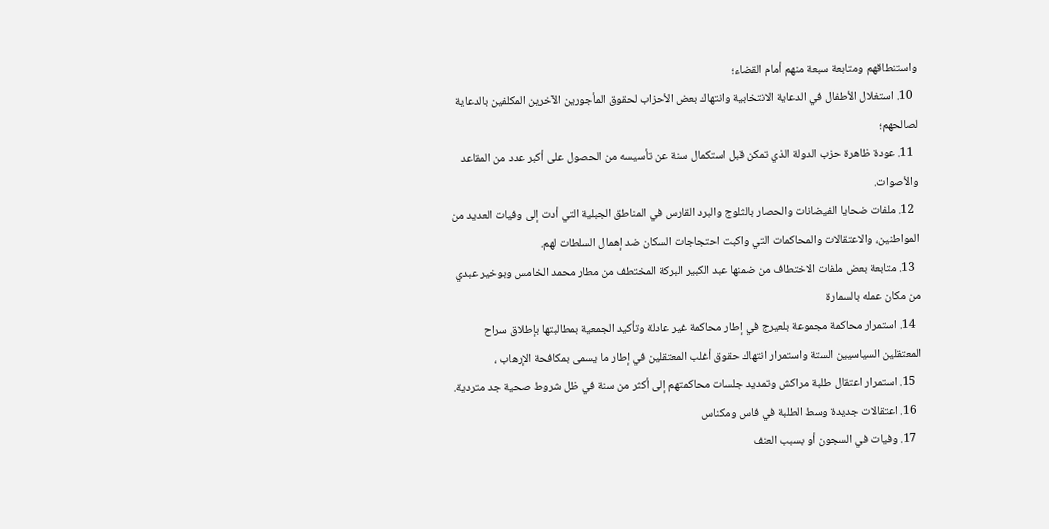واستنطاقهم ومتابعة سبعة منهم أمام القضاء؛
  10. استغلال الأطفال في الدعاية الانتخابية وانتهاك بعض الأحزاب لحقوق المأجورين الآخرين المكلفين بالدعاية لصالحهم؛
  11. عودة ظاهرة حزب الدولة الذي تمكن قبل استكمال سنة عن تأسيسه من الحصول على أكبر عدد من المقاعد والأصوات.
  12. ملفات ضحايا الفيضانات والحصار بالثلوج والبرد القارس في المناطق الجبلية التي أدت إلى وفيات العديد من المواطنين، والاعتقالات والمحاكمات التي واكبت احتجاجات السكان ضد إهمال السلطات لهم.
  13. متابعة بعض ملفات الاختطاف من ضمنها عبد الكبير البركة المختطف من مطار محمد الخامس وبوخير عبدي من مكان عمله بالسمارة
  14. استمرار محاكمة مجموعة بلعيرج في إطار محاكمة غير عادلة وتأكيد الجمعية بمطالبتها بإطلاق سراح المعتقلين السياسيين الستة واستمرار انتهاك حقوق أغلب المعتقلين في إطار ما يسمى بمكافحة الإرهاب ،
  15. استمرار اعتقال طلبة مراكش وتمديد جلسات محاكمتهم إلى أكثر من سنة في ظل شروط صحية جد متردية.
  16. اعتقالات جديدة وسط الطلبة في فاس ومكناس
  17. وفيات في السجون أو بسبب العنف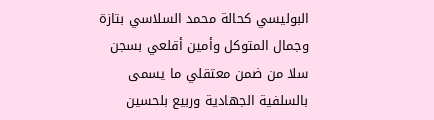البوليسي كحالة محمد السلاسي بتازة وجمال المتوكل وأمين أقلعي بسجن سلا من ضمن معتقلي ما يسمى بالسلفية الجهادية وربيع بلحسين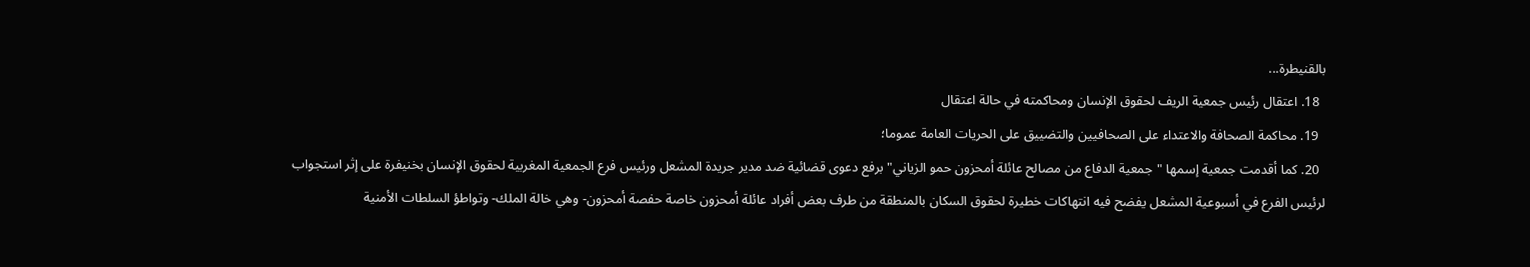بالقنيطرة...
  18. اعتقال رئيس جمعية الريف لحقوق الإنسان ومحاكمته في حالة اعتقال
  19. محاكمة الصحافة والاعتداء على الصحافيين والتضييق على الحريات العامة عموما؛
  20. كما أقدمت جمعية إسمها "جمعية الدفاع من مصالح عائلة أمحزون حمو الزياني" برفع دعوى قضائية ضد مدير جريدة المشعل ورئيس فرع الجمعية المغربية لحقوق الإنسان بخنيفرة على إثر استجواب لرئيس الفرع في أسبوعية المشعل يفضح فيه انتهاكات خطيرة لحقوق السكان بالمنطقة من طرف بعض أفراد عائلة أمحزون خاصة حفصة أمحزون- وهي خالة الملك- وتواطؤ السلطات الأمنية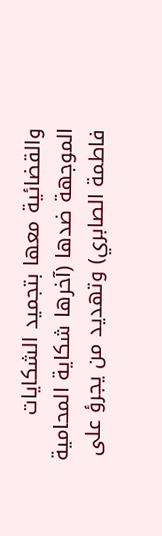والقضائية معها بتجميد الشكايات الموجهة ضدها (آخرها شكاية المحامية فاطمة الصابري) وتهديد من يجرؤ على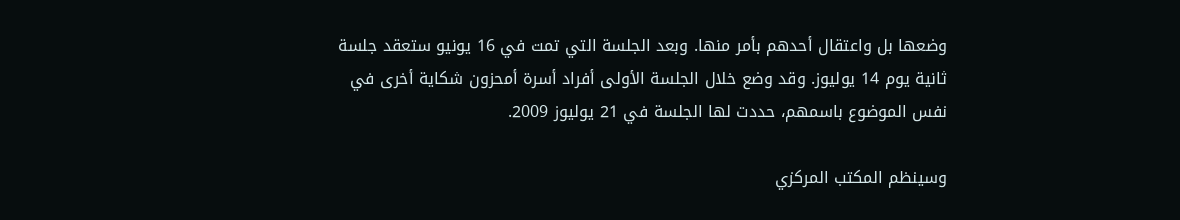وضعها بل واعتقال أحدهم بأمر منها. وبعد الجلسة التي تمت في 16 يونيو ستعقد جلسة ثانية يوم 14 يوليوز. وقد وضع خلال الجلسة الأولى أفراد أسرة أمحزون شكاية أخرى في نفس الموضوع باسمهم، حددت لها الجلسة في 21 يوليوز 2009.

وسينظم المكتب المركزي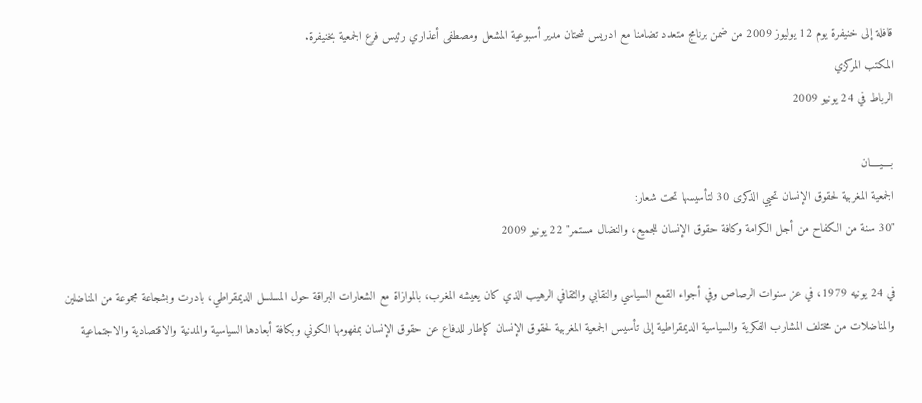قافلة إلى خنيفرة يوم 12 يوليوز 2009 من ضمن برنامج متعدد تضامنا مع ادريس شحتان مدير أسبوعية المشعل ومصطفى أعذاري رئيس فرع الجمعية بخنيفرة.
المكتب المركزي
الرباط في 24 يونيو 2009

بــــيــــان
الجمعية المغربية لحقوق الإنسان تحيي الذكرى 30 لتأسيسها تحت شعار:
"30 سنة من الكفاح من أجل الكرامة وكافة حقوق الإنسان للجميع، والنضال مستمر" 22 يونيو 2009

في 24 يونيه 1979، في عز سنوات الرصاص وفي أجواء القمع السياسي والنقابي والثقافي الرهيب الذي كان يعيشه المغرب، بالموازاة مع الشعارات البراقة حول المسلسل الديمقراطي، بادرت وبشجاعة مجموعة من المناضلين والمناضلات من مختلف المشارب الفكرية والسياسية الديمقراطية إلى تأسيس الجمعية المغربية لحقوق الإنسان كإطار للدفاع عن حقوق الإنسان بمفهومها الكوني وبكافة أبعادها السياسية والمدنية والاقتصادية والاجتماعية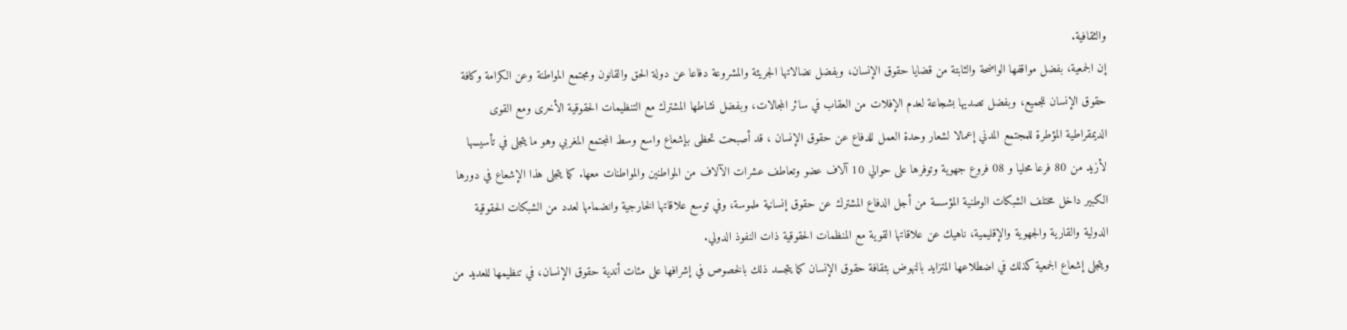والثقافية.
إن الجمعية، بفضل مواقفها الواضحة والثابتة من قضايا حقوق الإنسان، وبفضل نضالاتها الجريئة والمشروعة دفاعا عن دولة الحق والقانون ومجتمع المواطنة وعن الكرامة وكافة حقوق الإنسان للجميع، وبفضل تصديها بشجاعة لعدم الإفلات من العقاب في سائر المجالات، وبفضل نشاطها المشترك مع التنظيمات الحقوقية الأخرى ومع القوى الديمقراطية المؤطرة للمجتمع المدني إعمالا لشعار وحدة العمل للدفاع عن حقوق الإنسان ، قد أصبحت تحظى بإشعاع واسع وسط المجتمع المغربي وهو ما يتجلى في تأسيسها لأزيد من 80 فرعا محليا و 08 فروع جهوية وتوفرها على حوالي 10 آلاف عضو وتعاطف عشرات الآلاف من المواطنين والمواطنات معها. كما يتجلى هذا الإشعاع في دورها الكبير داخل مختلف الشبكات الوطنية المؤسسة من أجل الدفاع المشترك عن حقوق إنسانية ملموسة، وفي توسع علاقاتها الخارجية وانضمامها لعدد من الشبكات الحقوقية الدولية والقارية والجهوية والإقليمية، ناهيك عن علاقاتها القوية مع المنظمات الحقوقية ذات النفوذ الدولي.
ويتجلى إشعاع الجمعية كذلك في اضطلاعها المتزايد بالنهوض بثقافة حقوق الإنسان كما يتجسد ذلك بالخصوص في إشرافها على مئات أندية حقوق الإنسان، في تنظيمها للعديد من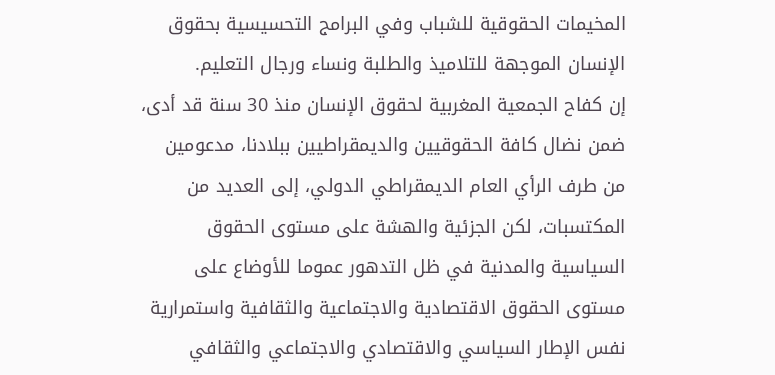المخيمات الحقوقية للشباب وفي البرامج التحسيسية بحقوق الإنسان الموجهة للتلاميذ والطلبة ونساء ورجال التعليم.
إن كفاح الجمعية المغربية لحقوق الإنسان منذ 30 سنة قد أدى، ضمن نضال كافة الحقوقيين والديمقراطيين ببلادنا، مدعومين من طرف الرأي العام الديمقراطي الدولي، إلى العديد من المكتسبات، لكن الجزئية والهشة على مستوى الحقوق السياسية والمدنية في ظل التدهور عموما للأوضاع على مستوى الحقوق الاقتصادية والاجتماعية والثقافية واستمرارية نفس الإطار السياسي والاقتصادي والاجتماعي والثقافي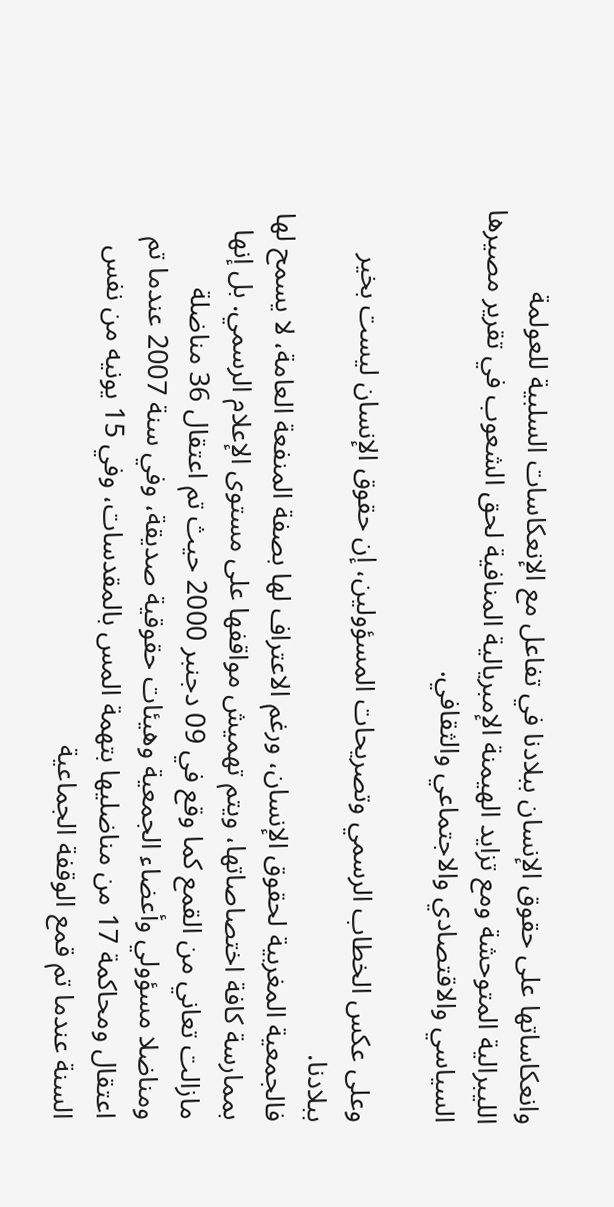وانعكاساتها على حقوق الإنسان ببلادنا في تفاعل مع الإنعكاسات السلبية للعولمة الليبرالية المتوحشة ومع تزايد الهيمنة الإمبريالية المنافية لحق الشعوب في تقرير مصيرها السياسي والاقتصادي والاجتماعي والثقافي.

وعلى عكس الخطاب الرسمي وتصريحات المسؤولين، إن حقوق الإنسان ليست بخير ببلادنا.
فالجمعية المغربية لحقوق الإنسان، ورغم الاعتراف لها بصفة المنفعة العامة، لا يسمح لها بممارسة كافة اختصاصاتها، ويتم تهميش مواقفها على مستوى الإعلام الرسمي. بل إنها مازالت تعاني من القمع كما وقع في 09 دجنبر 2000 حيث تم اعتقال 36 مناضلة ومناضلا مسؤولي وأعضاء الجمعية وهيئات حقوقية صديقة، وفي سنة 2007 عندما تم اعتقال ومحاكمة 17 من مناضليها بتهمة المس بالمقدسات، وفي 15 يونيه من نفس السنة عندما تم قمع الوقفة الجماعية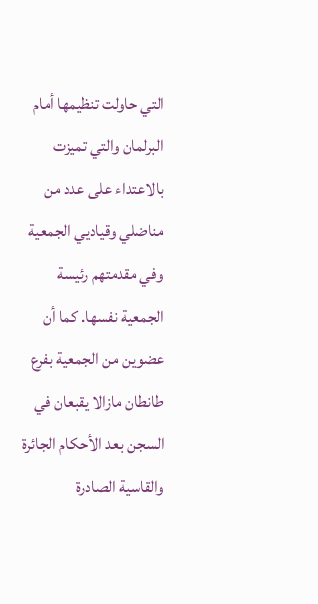التي حاولت تنظيمها أمام البرلمان والتي تميزت بالاعتداء على عدد من مناضلي وقياديي الجمعية وفي مقدمتهم رئيسة الجمعية نفسها. كما أن عضوين من الجمعية بفرع طانطان مازالا يقبعان في السجن بعد الأحكام الجائرة والقاسية الصادرة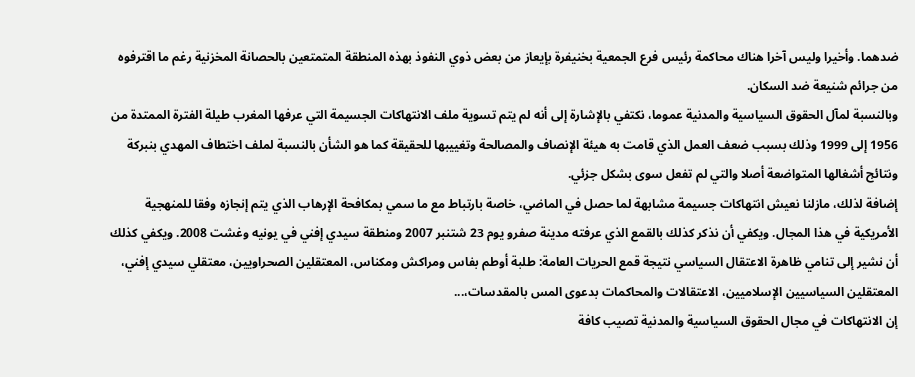ضدهما. وأخيرا وليس آخرا هناك محاكمة رئيس فرع الجمعية بخنيفرة بإيعاز من بعض ذوي النفوذ بهذه المنطقة المتمتعين بالحصانة المخزنية رغم ما اقترفوه من جرائم شنيعة ضد السكان.
وبالنسبة لمآل الحقوق السياسية والمدنية عموما، نكتفي بالإشارة إلى أنه لم يتم تسوية ملف الانتهاكات الجسيمة التي عرفها المغرب طيلة الفترة الممتدة من 1956 إلى 1999 وذلك بسبب ضعف العمل الذي قامت به هيئة الإنصاف والمصالحة وتغييبها للحقيقة كما هو الشأن بالنسبة لملف اختطاف المهدي بنبركة ونتائج أشغالها المتواضعة أصلا والتي لم تفعل سوى بشكل جزئي.
إضافة لذلك، مازلنا نعيش انتهاكات جسيمة مشابهة لما حصل في الماضي، خاصة بارتباط مع ما سمي بمكافحة الإرهاب الذي يتم إنجازه وفقا للمنهجية الأمريكية في هذا المجال. ويكفي أن نذكر كذلك بالقمع الذي عرفته مدينة صفرو يوم 23 شتنبر 2007 ومنطقة سيدي إفني في يونيه وغشت 2008. ويكفي كذلك أن نشير إلى تنامي ظاهرة الاعتقال السياسي نتيجة قمع الحريات العامة: طلبة أوطم بفاس ومراكش ومكناس، المعتقلين الصحراويين، معتقلي سيدي إفني، المعتقلين السياسيين الإسلاميين، الاعتقالات والمحاكمات بدعوى المس بالمقدسات،...
إن الانتهاكات في مجال الحقوق السياسية والمدنية تصيب كافة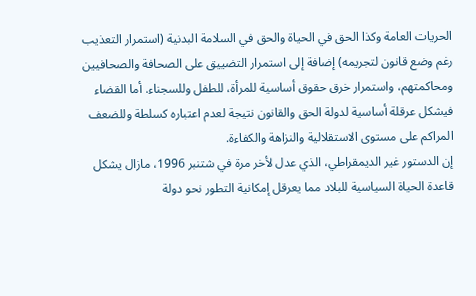الحريات العامة وكذا الحق في الحياة والحق في السلامة البدنية (استمرار التعذيب رغم وضع قانون لتجريمه) إضافة إلى استمرار التضييق على الصحافة والصحافيين ومحاكمتهم، واستمرار خرق حقوق أساسية للمرأة، للطفل وللسجناء. أما القضاء فيشكل عرقلة أساسية لدولة الحق والقانون نتيجة لعدم اعتباره كسلطة وللضعف المراكم على مستوى الاستقلالية والنزاهة والكفاءة.
إن الدستور غير الديمقراطي، الذي عدل لأخر مرة في شتنبر 1996، مازال يشكل قاعدة الحياة السياسية للبلاد مما يعرقل إمكانية التطور نحو دولة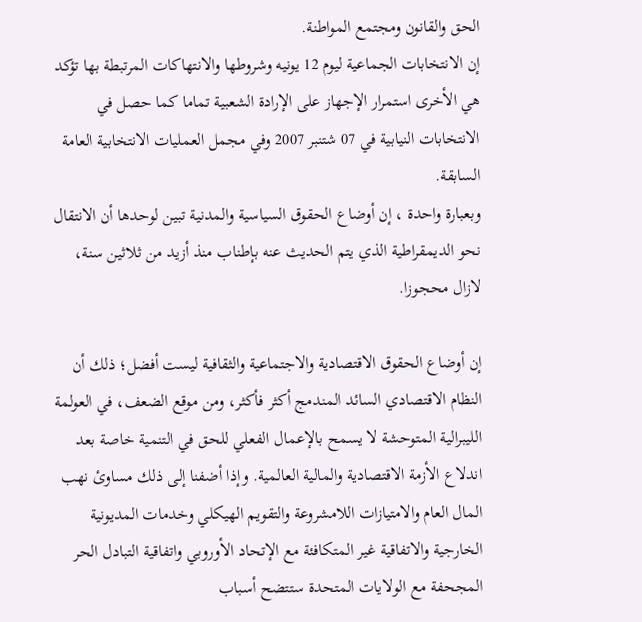الحق والقانون ومجتمع المواطنة.
إن الانتخابات الجماعية ليوم 12 يونيه وشروطها والانتهاكات المرتبطة بها تؤكد هي الأخرى استمرار الإجهاز على الإرادة الشعبية تماما كما حصل في الانتخابات النيابية في 07 شتنبر 2007 وفي مجمل العمليات الانتخابية العامة السابقة.
وبعبارة واحدة ، إن أوضاع الحقوق السياسية والمدنية تبين لوحدها أن الانتقال نحو الديمقراطية الذي يتم الحديث عنه بإطناب منذ أزيد من ثلاثين سنة، لازال محجوزا.

إن أوضاع الحقوق الاقتصادية والاجتماعية والثقافية ليست أفضل؛ ذلك أن النظام الاقتصادي السائد المندمج أكثر فأكثر، ومن موقع الضعف، في العولمة الليبرالية المتوحشة لا يسمح بالإعمال الفعلي للحق في التنمية خاصة بعد اندلاع الأزمة الاقتصادية والمالية العالمية. وإذا أضفنا إلى ذلك مساوئ نهب المال العام والامتيازات اللامشروعة والتقويم الهيكلي وخدمات المديونية الخارجية والاتفاقية غير المتكافئة مع الإتحاد الأوروبي واتفاقية التبادل الحر المجحفة مع الولايات المتحدة ستتضح أسباب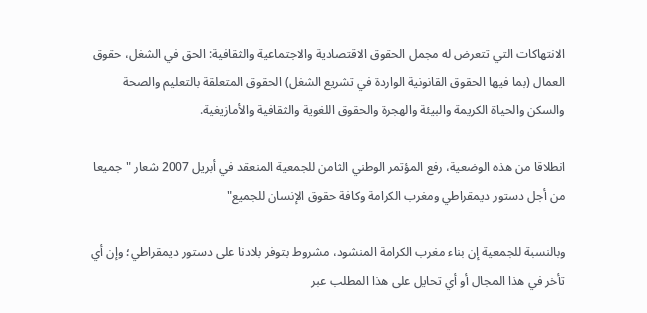الانتهاكات التي تتعرض له مجمل الحقوق الاقتصادية والاجتماعية والثقافية: الحق في الشغل، حقوق العمال (بما فيها الحقوق القانونية الواردة في تشريع الشغل) الحقوق المتعلقة بالتعليم والصحة والسكن والحياة الكريمة والبيئة والهجرة والحقوق اللغوية والثقافية والأمازيغية.

انطلاقا من هذه الوضعية، رفع المؤتمر الوطني الثامن للجمعية المنعقد في أبريل 2007 شعار "جميعا من أجل دستور ديمقراطي ومغرب الكرامة وكافة حقوق الإنسان للجميع"

وبالنسبة للجمعية إن بناء مغرب الكرامة المنشود، مشروط بتوفر بلادنا على دستور ديمقراطي؛ وإن أي تأخر في هذا المجال أو أي تحايل على هذا المطلب عبر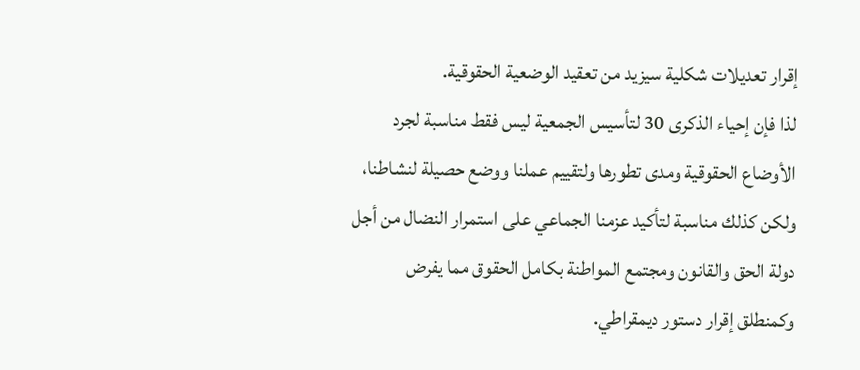إقرار تعديلات شكلية سيزيد من تعقيد الوضعية الحقوقية.
لذا فإن إحياء الذكرى 30 لتأسيس الجمعية ليس فقط مناسبة لجرد الأوضاع الحقوقية ومدى تطورها ولتقييم عملنا ووضع حصيلة لنشاطنا، ولكن كذلك مناسبة لتأكيد عزمنا الجماعي على استمرار النضال من أجل دولة الحق والقانون ومجتمع المواطنة بكامل الحقوق مما يفرض وكمنطلق إقرار دستور ديمقراطي.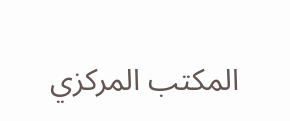المكتب المركزي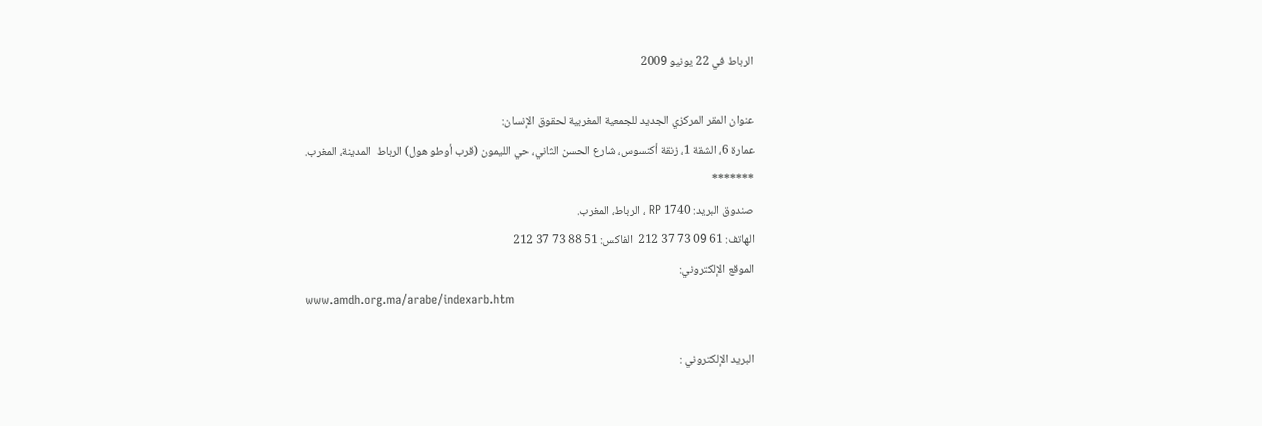الرباط في 22 يونيو 2009

عنوان المقر المركزي الجديد للجمعية المغربية لحقوق الإنسان:
عمارة 6، الشقة 1، زنقة أكنسوس، شارع الحسن الثاني، حي الليمون (قرب أوطو هول) الرباط  المدينة، المغرب.
*******
صندوق البريد: 1740 RP ، الرباط، المغرب.
الهاتف: 61 09 73 37 212  الفاكس: 51 88 73 37 212
الموقع الإلكتروني:
www.amdh.org.ma/arabe/indexarb.htm

البريد الإلكتروني :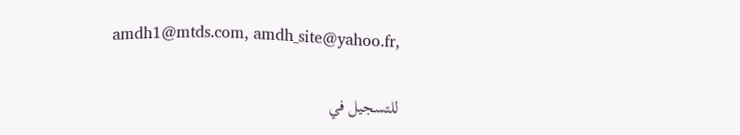amdh1@mtds.com, amdh_site@yahoo.fr,

للتسجيل في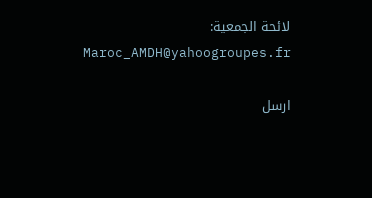لائحة الجمعية:  Maroc_AMDH@yahoogroupes.fr

ارسل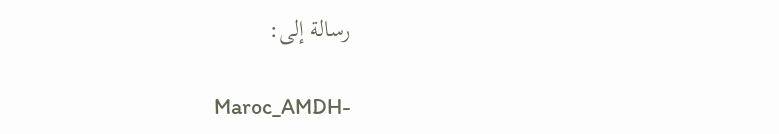رسالة إلى:

Maroc_AMDH-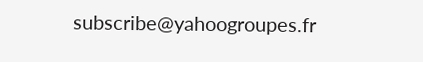subscribe@yahoogroupes.fr